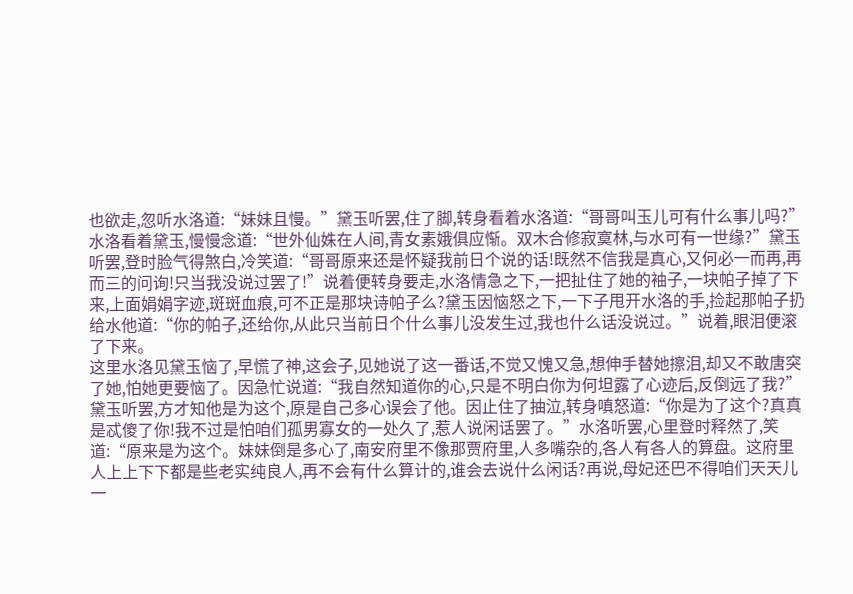也欲走,忽听水洛道:“妹妹且慢。”黛玉听罢,住了脚,转身看着水洛道:“哥哥叫玉儿可有什么事儿吗?”水洛看着黛玉,慢慢念道:“世外仙姝在人间,青女素娥俱应惭。双木合修寂寞林,与水可有一世缘?”黛玉听罢,登时脸气得煞白,冷笑道:“哥哥原来还是怀疑我前日个说的话!既然不信我是真心,又何必一而再,再而三的问询!只当我没说过罢了!”说着便转身要走,水洛情急之下,一把扯住了她的袖子,一块帕子掉了下来,上面娟娟字迹,斑斑血痕,可不正是那块诗帕子么?黛玉因恼怒之下,一下子甩开水洛的手,捡起那帕子扔给水他道:“你的帕子,还给你,从此只当前日个什么事儿没发生过,我也什么话没说过。”说着,眼泪便滚了下来。
这里水洛见黛玉恼了,早慌了神,这会子,见她说了这一番话,不觉又愧又急,想伸手替她擦泪,却又不敢唐突了她,怕她更要恼了。因急忙说道:“我自然知道你的心,只是不明白你为何坦露了心迹后,反倒远了我?”黛玉听罢,方才知他是为这个,原是自己多心误会了他。因止住了抽泣,转身嗔怒道:“你是为了这个?真真是忒傻了你!我不过是怕咱们孤男寡女的一处久了,惹人说闲话罢了。”水洛听罢,心里登时释然了,笑道:“原来是为这个。妹妹倒是多心了,南安府里不像那贾府里,人多嘴杂的,各人有各人的算盘。这府里人上上下下都是些老实纯良人,再不会有什么算计的,谁会去说什么闲话?再说,母妃还巴不得咱们天天儿一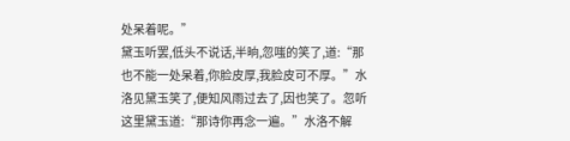处呆着呢。”
黛玉听罢,低头不说话,半晌,忽嗤的笑了,道:“那也不能一处呆着,你脸皮厚,我脸皮可不厚。”水洛见黛玉笑了,便知风雨过去了,因也笑了。忽听这里黛玉道:“那诗你再念一遍。”水洛不解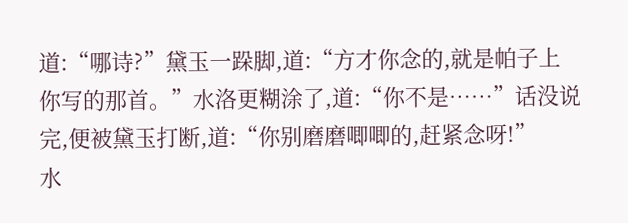道:“哪诗?”黛玉一跺脚,道:“方才你念的,就是帕子上你写的那首。”水洛更糊涂了,道:“你不是……”话没说完,便被黛玉打断,道:“你别磨磨唧唧的,赶紧念呀!”
水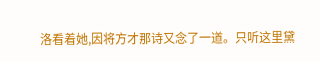洛看着她,因将方才那诗又念了一道。只听这里黛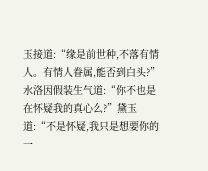玉接道:“缘是前世种,不落有情人。有情人眷属,能否到白头?”水洛因假装生气道:“你不也是在怀疑我的真心么?”黛玉道:“不是怀疑,我只是想要你的一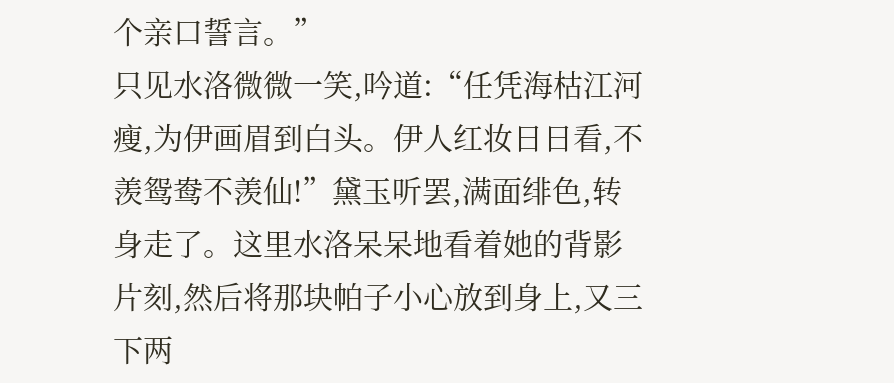个亲口誓言。”
只见水洛微微一笑,吟道:“任凭海枯江河瘦,为伊画眉到白头。伊人红妆日日看,不羡鸳鸯不羡仙!”黛玉听罢,满面绯色,转身走了。这里水洛呆呆地看着她的背影片刻,然后将那块帕子小心放到身上,又三下两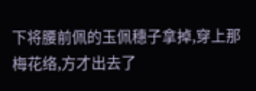下将腰前佩的玉佩穗子拿掉,穿上那梅花络,方才出去了